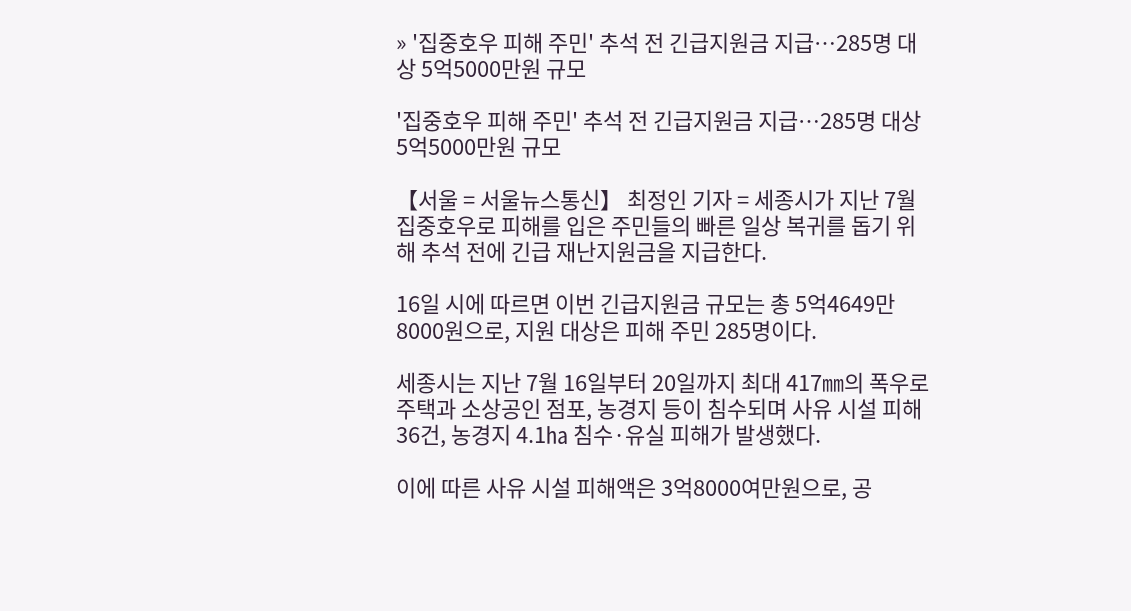» '집중호우 피해 주민' 추석 전 긴급지원금 지급…285명 대상 5억5000만원 규모

'집중호우 피해 주민' 추석 전 긴급지원금 지급…285명 대상 5억5000만원 규모

【서울 = 서울뉴스통신】 최정인 기자 = 세종시가 지난 7월 집중호우로 피해를 입은 주민들의 빠른 일상 복귀를 돕기 위해 추석 전에 긴급 재난지원금을 지급한다.

16일 시에 따르면 이번 긴급지원금 규모는 총 5억4649만8000원으로, 지원 대상은 피해 주민 285명이다.

세종시는 지난 7월 16일부터 20일까지 최대 417㎜의 폭우로 주택과 소상공인 점포, 농경지 등이 침수되며 사유 시설 피해 36건, 농경지 4.1㏊ 침수·유실 피해가 발생했다.

이에 따른 사유 시설 피해액은 3억8000여만원으로, 공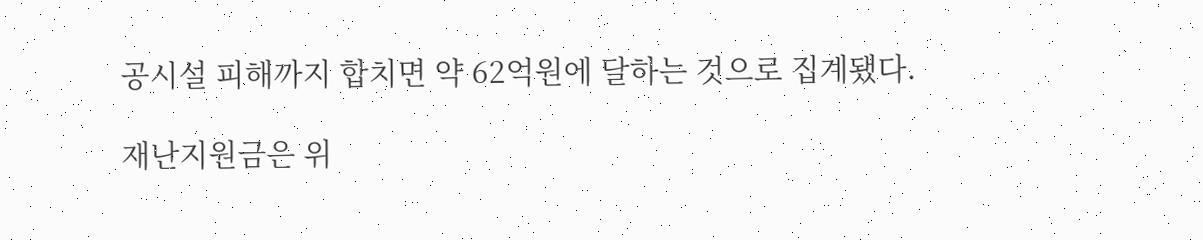공시설 피해까지 합치면 약 62억원에 달하는 것으로 집계됐다.

재난지원금은 위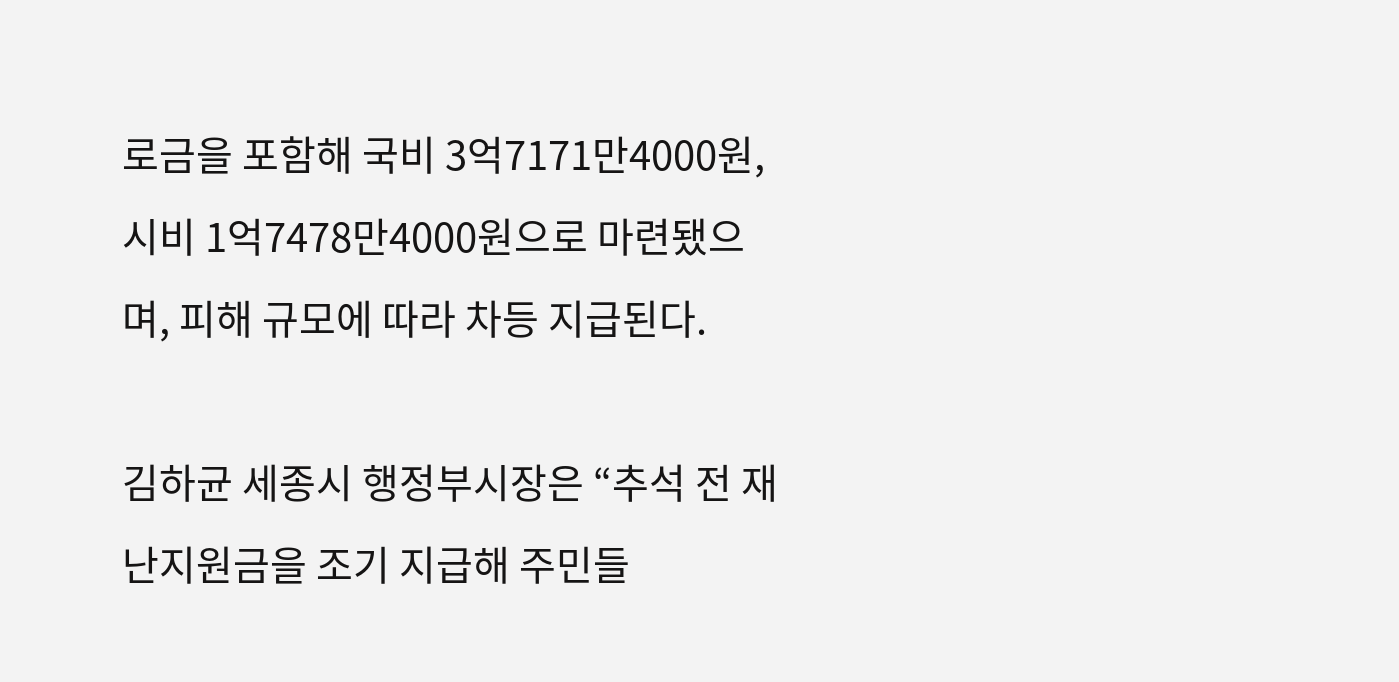로금을 포함해 국비 3억7171만4000원, 시비 1억7478만4000원으로 마련됐으며, 피해 규모에 따라 차등 지급된다.

김하균 세종시 행정부시장은 “추석 전 재난지원금을 조기 지급해 주민들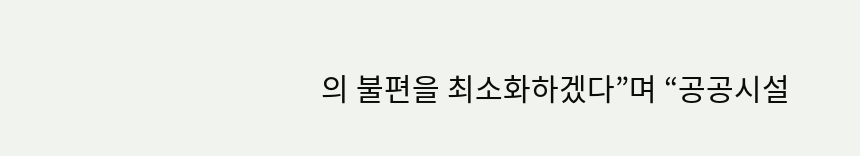의 불편을 최소화하겠다”며 “공공시설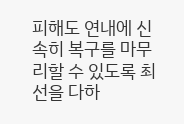피해도 연내에 신속히 복구를 마무리할 수 있도록 최선을 다하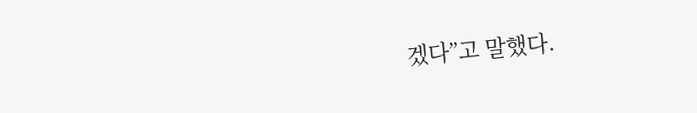겠다”고 말했다.